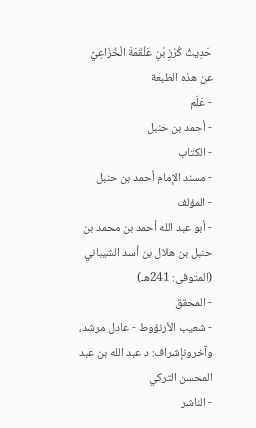حَدِيثُ كُرْزِ بْنِ عَلْقَمَةَ الْخُزَاعِيِّ
عن هذه الطبعة
- عَلَم
- أحمد بن حنبل
- الكتاب
- مسند الإمام أحمد بن حنبل
- المؤلف
- أبو عبد الله أحمد بن محمد بن حنبل بن هلال بن أسد الشيباني (المتوفى: 241هـ)
- المحقق
- شعيب الأرنؤوط - عادل مرشد، وآخرونإشراف: د عبد الله بن عبد المحسن التركي
- الناشر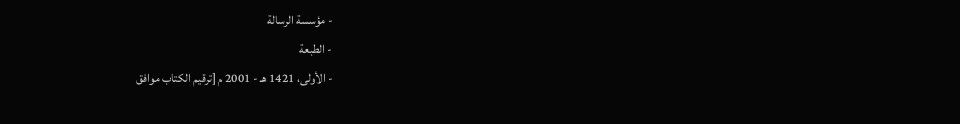- مؤسسة الرسالة
- الطبعة
- الأولى، 1421 هـ - 2001 م [ترقيم الكتاب موافق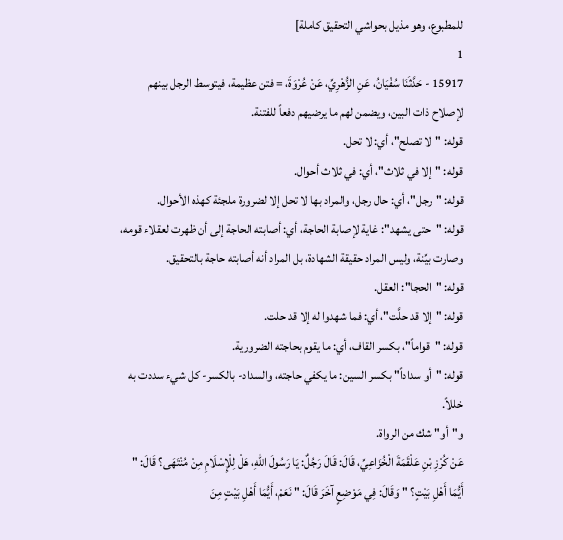للمطبوع، وهو مذيل بحواشي التحقيق كاملة]
1
15917 - حَدَّثَنَا سُفْيَانُ، عَنِ الزُّهْرِيِّ، عَنْ عُرْوَةَ، = فتن عظيمة، فيتوسط الرجل بينهم لإصلاح ذات البين، ويضمن لهم ما يرضيهم دفعاً للفتنة.
قوله: "لا تصلح"، أي: لا تحل.
قوله: "إلا في ثلاث"، أي: في ثلاث أحوال.
قوله: "رجل"، أي: حال رجل، والمراد بها لا تحل إلا لضرورة ملجئة كهذه الأحوال.
قوله: "حتى يشهد": غاية لإصابة الحاجة، أي: أصابته الحاجة إلى أن ظهرت لعقلاء قومه، وصارت بيِّنة، وليس المراد حقيقة الشهادة، بل المراد أنه أصابته حاجة بالتحقيق.
قوله: "الحجا": العقل.
قوله: "إلا قد حلَّت"، أي: فما شهدوا له إلا قد حلت.
قوله: "قواماً"، بكسر القاف، أي: ما يقوم بحاجته الضرورية.
قوله: "أو سداداً" بكسر السين: ما يكفي حاجته، والسداد- بالكسر- كل شيء سددت به خللاً.
و"أو" شك من الرواة.
عَنْ كُرْزِ بْنِ عَلْقَمَةَ الْخُزَاعِيِّ، قَالَ: قَالَ رَجُلٌ: يَا رَسُولَ اللهِ، هَلْ لِلْإِسْلَامِ مِنْ مُنْتَهَى؟ قَالَ: " أَيُّمَا أَهْلِ بَيْتٍ؟ " وَقَالَ: فِي مَوْضِعٍ آخَرَ قَالَ: " نَعَمْ، أَيُّمَا أَهْلِ بَيْتٍ مِنَ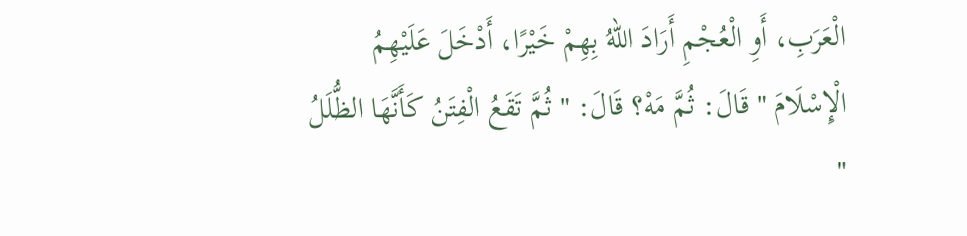الْعَرَبِ، أَوِ الْعُجْمِ أَرَادَ اللهُ بِهِمْ خَيْرًا، أَدْخَلَ عَلَيْهِمُ الْإِسْلَامَ " قَالَ: ثُمَّ مَهْ؟ قَالَ: " ثُمَّ تَقَعُ الْفِتَنُ كَأَنَّهَا الظُّلَلُ "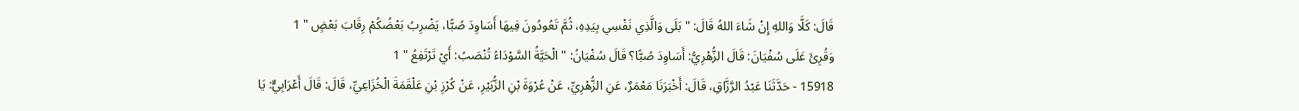قَالَ: كَلَّا وَاللهِ إِنْ شَاءَ اللهُ قَالَ: " بَلَى وَالَّذِي نَفْسِي بِيَدِهِ، ثُمَّ تَعُودُونَ فِيهَا أَسَاوِدَ صُبًّا، يَضْرِبُ بَعْضُكُمْ رِقَابَ بَعْضٍ " 1
وَقُرِئَ عَلَى سُفْيَانَ: قَالَ الزُّهْرِيُّ: أَسَاوِدَ صُبًّا؟ قَالَ سُفْيَانُ: " الْحَيَّةُ السَّوْدَاءُ تُنْصَبُ: أَيْ تَرْتَفِعُ " 1
15918 - حَدَّثَنَا عَبْدُ الرَّزَّاقِ، قَالَ: أَخْبَرَنَا مَعْمَرٌ، عَنِ الزُّهْرِيِّ، عَنْ عُرْوَةَ بْنِ الزُّبَيْرِ، عَنْ كُرْزِ بْنِ عَلْقَمَةَ الْخُزَاعِيِّ، قَالَ: قَالَ أَعْرَابِيٌّ: يَا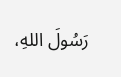رَسُولَ اللهِ،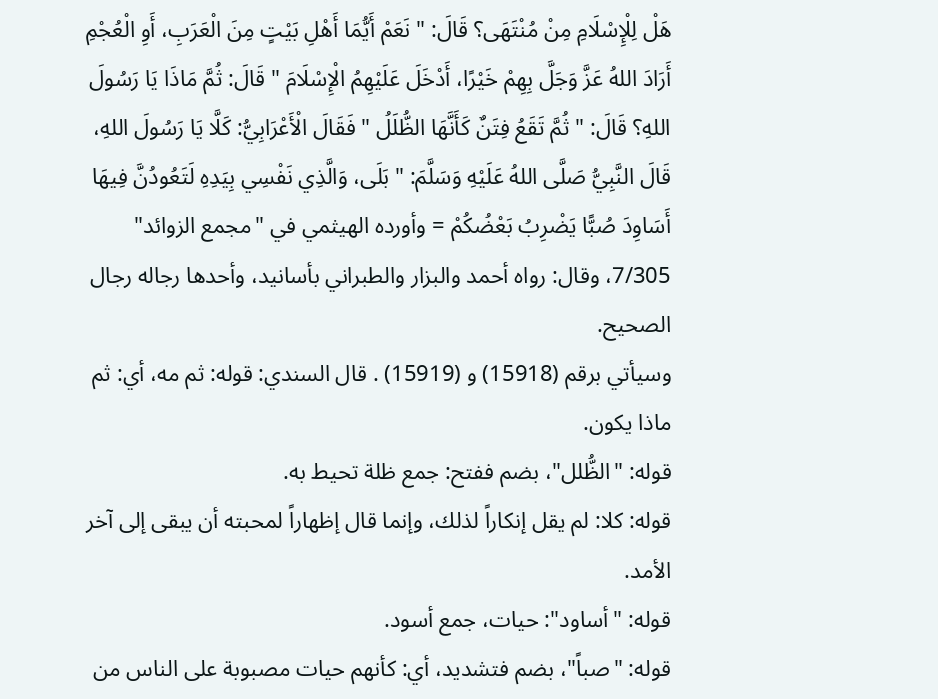هَلْ لِلْإِسْلَامِ مِنْ مُنْتَهَى؟ قَالَ: " نَعَمْ أَيُّمَا أَهْلِ بَيْتٍ مِنَ الْعَرَبِ، أَوِ الْعُجْمِ أَرَادَ اللهُ عَزَّ وَجَلَّ بِهِمْ خَيْرًا، أَدْخَلَ عَلَيْهِمُ الْإِسْلَامَ " قَالَ: ثُمَّ مَاذَا يَا رَسُولَ اللهِ؟ قَالَ: " ثُمَّ تَقَعُ فِتَنٌ كَأَنَّهَا الظُّلَلُ " فَقَالَ الْأَعْرَابِيُّ: كَلَّا يَا رَسُولَ اللهِ، قَالَ النَّبِيُّ صَلَّى اللهُ عَلَيْهِ وَسَلَّمَ: " بَلَى، وَالَّذِي نَفْسِي بِيَدِهِ لَتَعُودُنَّ فِيهَا أَسَاوِدَ صُبًّا يَضْرِبُ بَعْضُكُمْ = وأورده الهيثمي في "مجمع الزوائد" 7/305، وقال: رواه أحمد والبزار والطبراني بأسانيد، وأحدها رجاله رجال الصحيح.
وسيأتي برقم (15918) و (15919) . قال السندي: قوله: ثم مه، أي: ثم ماذا يكون.
قوله: "الظُّلل"، بضم ففتح: جمع ظلة تحيط به.
قوله: كلا: لم يقل إنكاراً لذلك، وإنما قال إظهاراً لمحبته أن يبقى إلى آخر الأمد.
قوله: "أساود": حيات، جمع أسود.
قوله: "صباً"، بضم فتشديد، أي: كأنهم حيات مصبوبة على الناس من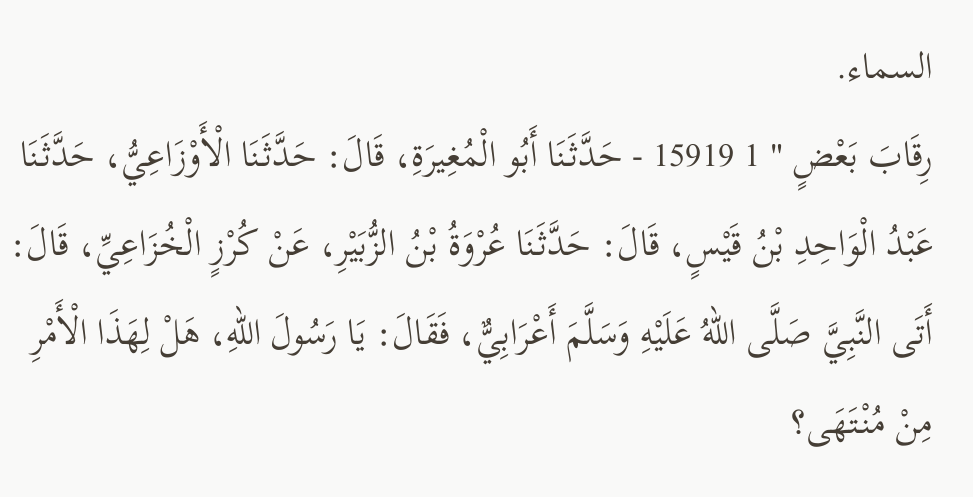السماء.
رِقَابَ بَعْضٍ " 1 15919 - حَدَّثَنَا أَبُو الْمُغِيرَةِ، قَالَ: حَدَّثَنَا الْأَوْزَاعِيُّ، حَدَّثَنَا عَبْدُ الْوَاحِدِ بْنُ قَيْسٍ، قَالَ: حَدَّثَنَا عُرْوَةُ بْنُ الزُّبَيْرِ، عَنْ كُرْزٍ الْخُزَاعِيِّ، قَالَ: أَتَى النَّبِيَّ صَلَّى اللهُ عَلَيْهِ وَسَلَّمَ أَعْرَابِيٌّ، فَقَالَ: يَا رَسُولَ اللهِ، هَلْ لِهَذَا الْأَمْرِ مِنْ مُنْتَهَى؟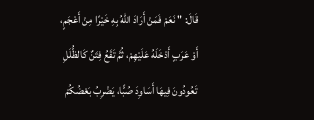قَالَ: " نَعَمْ فَمَنْ أَرَادَ اللهُ بِهِ خَيْرًا مِنْ أَعْجَمٍ، أَوْ عَرَبٍ أَدْخَلَهُ عَلَيْهِمْ، ثُمَّ تَقَعُ فِتَنٌ كَالظُّلَلِ تَعُودُونَ فِيهَا أَسَاوِدَ صُبًّا، يَضْرِبُ بَعْضُكُمْ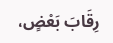رِقَابَ بَعْضٍ،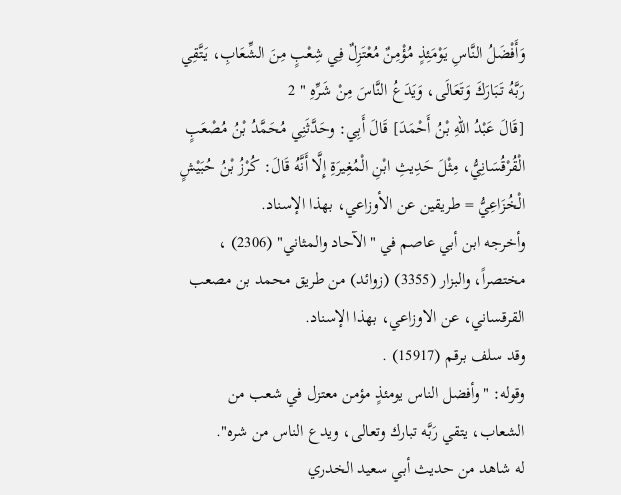وَأَفْضَلُ النَّاسِ يَوْمَئِذٍ مُؤْمِنٌ مُعْتَزِلٌ فِي شِعْبٍ مِنَ الشِّعَابِ، يَتَّقِي رَبَّهُ تَبَارَكَ وَتَعَالَى، وَيَدَعُ النَّاسَ مِنْ شَرِّهِ " 2
[قَالَ عَبْدُ اللهِ بْنُ أَحْمَدَ] قَالَ أَبِي: وحَدَّثَنِي مُحَمَّدُ بْنُ مُصْعَبٍ الْقُرْقُسَانِيُّ، مِثْلَ حَدِيثِ ابْنِ الْمُغِيرَةِ إِلَّا أَنَّهُ قَالَ: كُرْزُ بْنُ حُبَيْشٍ الْخُزَاعِيُّ = طريقين عن الأوزاعي، بهذا الإسناد.
وأخرجه ابن أبي عاصم في "الآحاد والمثاني" (2306) ، مختصراً، والبزار (3355) (زوائد) من طريق محمد بن مصعب القرقساني، عن الاوزاعي، بهذا الإسناد.
وقد سلف برقم (15917) .
وقوله: "وأفضل الناس يومئذٍ مؤمن معتزل في شعب من الشعاب، يتقي رَبَّه تبارك وتعالى، ويدع الناس من شره".
له شاهد من حديث أبي سعيد الخدري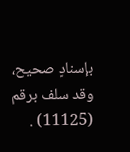بإسنادٍ صحيح، وقد سلف برقم (11125) .